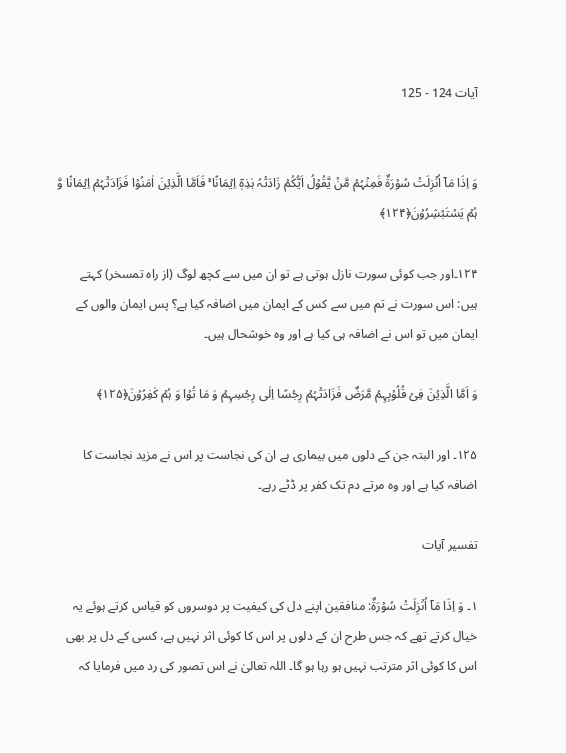آیات 124 - 125


وَ اِذَا مَاۤ اُنۡزِلَتۡ سُوۡرَۃٌ فَمِنۡہُمۡ مَّنۡ یَّقُوۡلُ اَیُّکُمۡ زَادَتۡہُ ہٰذِہٖۤ اِیۡمَانًا ۚ فَاَمَّا الَّذِیۡنَ اٰمَنُوۡا فَزَادَتۡہُمۡ اِیۡمَانًا وَّ ہُمۡ یَسۡتَبۡشِرُوۡنَ﴿۱۲۴﴾

۱۲۴۔اور جب کوئی سورت نازل ہوتی ہے تو ان میں سے کچھ لوگ (از راہ تمسخر) کہتے ہیں: اس سورت نے تم میں سے کس کے ایمان میں اضافہ کیا ہے؟ پس ایمان والوں کے ایمان میں تو اس نے اضافہ ہی کیا ہے اور وہ خوشحال ہیں۔

وَ اَمَّا الَّذِیۡنَ فِیۡ قُلُوۡبِہِمۡ مَّرَضٌ فَزَادَتۡہُمۡ رِجۡسًا اِلٰی رِجۡسِہِمۡ وَ مَا تُوۡا وَ ہُمۡ کٰفِرُوۡنَ﴿۱۲۵﴾

۱۲۵۔ اور البتہ جن کے دلوں میں بیماری ہے ان کی نجاست پر اس نے مزید نجاست کا اضافہ کیا ہے اور وہ مرتے دم تک کفر پر ڈٹے رہے۔

تفسیر آیات

۱۔ وَ اِذَا مَاۤ اُنۡزِلَتۡ سُوۡرَۃٌ: منافقین اپنے دل کی کیفیت پر دوسروں کو قیاس کرتے ہوئے یہ خیال کرتے تھے کہ جس طرح ان کے دلوں پر اس کا کوئی اثر نہیں ہے، کسی کے دل پر بھی اس کا کوئی اثر مترتب نہیں ہو رہا ہو گا۔ اللہ تعالیٰ نے اس تصور کی رد میں فرمایا کہ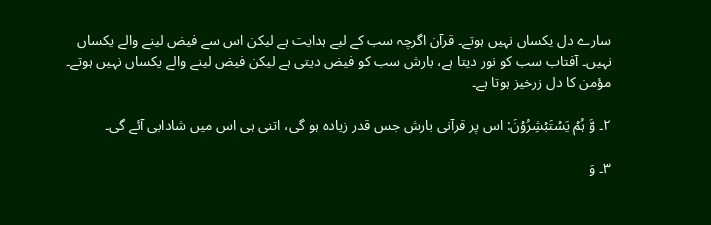سارے دل یکساں نہیں ہوتے۔ قرآن اگرچہ سب کے لیے ہدایت ہے لیکن اس سے فیض لینے والے یکساں نہیں۔ آفتاب سب کو نور دیتا ہے، بارش سب کو فیض دیتی ہے لیکن فیض لینے والے یکساں نہیں ہوتے۔ مؤمن کا دل زرخیز ہوتا ہے۔

۲۔ وَّ ہُمۡ یَسۡتَبۡشِرُوۡنَ: اس پر قرآنی بارش جس قدر زیادہ ہو گی، اتنی ہی اس میں شادابی آئے گی۔

۳۔ وَ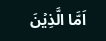اَمَّا الَّذِیۡنَ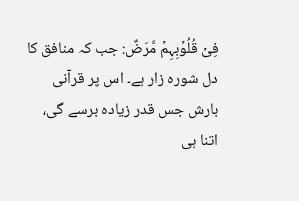فِیۡ قُلُوۡبِہِمۡ مَّرَضٌ: جب کہ منافق کا دل شورہ زار ہے۔ اس پر قرآنی بارش جس قدر زیادہ برسے گی، اتنا ہی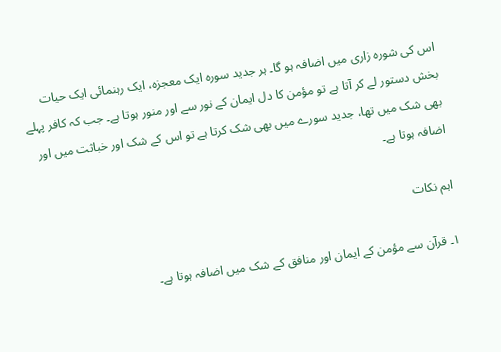اس کی شورہ زاری میں اضافہ ہو گا۔ ہر جدید سورہ ایک معجزہ، ایک رہنمائی ایک حیات بخش دستور لے کر آتا ہے تو مؤمن کا دل ایمان کے نور سے اور منور ہوتا ہے۔ جب کہ کافر پہلے بھی شک میں تھا، جدید سورے میں بھی شک کرتا ہے تو اس کے شک اور خباثت میں اور اضافہ ہوتا ہے۔

اہم نکات

۱۔ قرآن سے مؤمن کے ایمان اور منافق کے شک میں اضافہ ہوتا ہے۔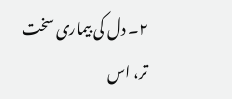۲۔ دل کی بیماری سخت تر، اس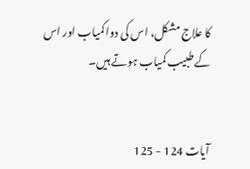کا علاج مشکل، اس کی دوا کمیاب اور اس کے طبیب کمیاب ہوتے ہیں۔


آیات 124 - 125